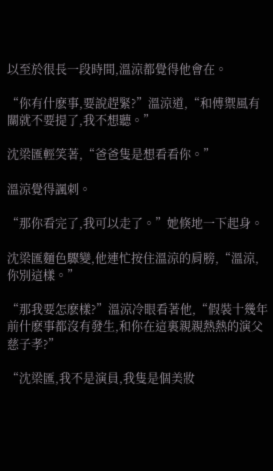以至於很長一段時間,溫涼都覺得他會在。

“你有什麽事,要說趕緊?”溫涼道,“和傅禦風有關就不要提了,我不想聽。”

沈梁匯輕笑著,“爸爸隻是想看看你。”

溫涼覺得諷刺。

“那你看完了,我可以走了。”她倏地一下起身。

沈梁匯麵色驟變,他連忙按住溫涼的肩膀,“溫涼,你別這樣。”

“那我要怎麽樣?”溫涼冷眼看著他,“假裝十幾年前什麽事都沒有發生,和你在這裏親親熱熱的演父慈子孝?”

“沈梁匯,我不是演員,我隻是個美妝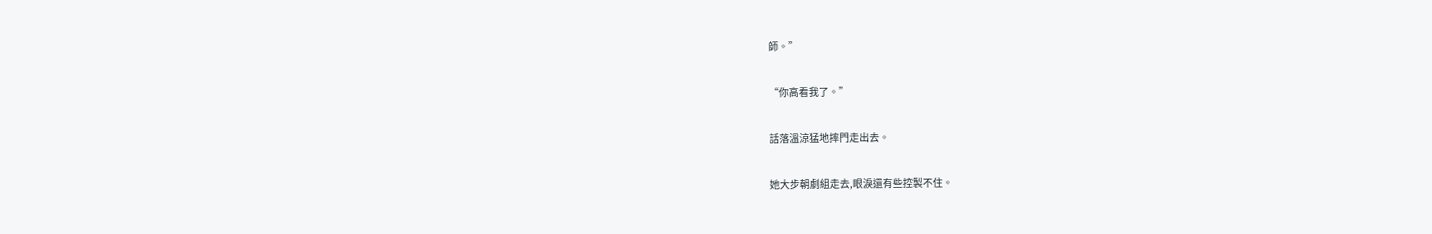師。”

“你高看我了。”

話落溫涼猛地摔門走出去。

她大步朝劇組走去,眼淚還有些控製不住。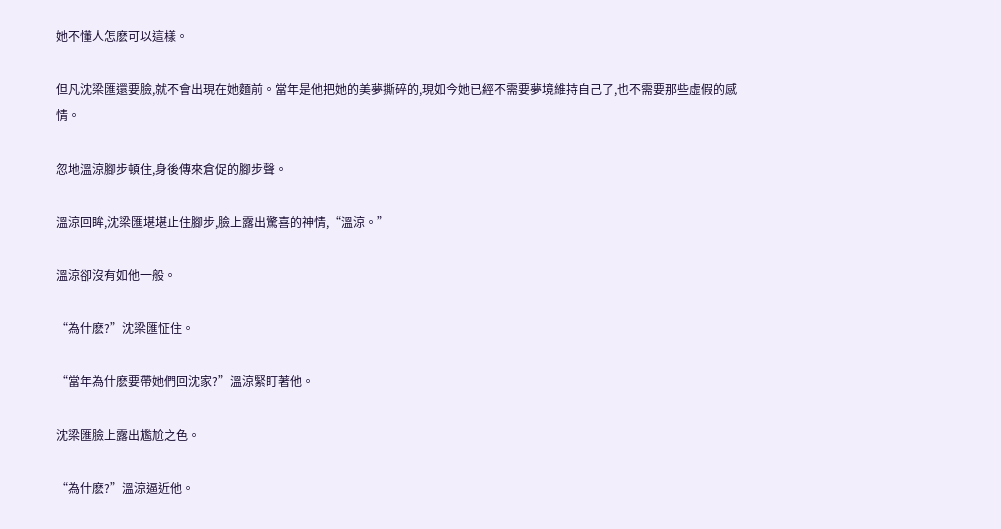她不懂人怎麽可以這樣。

但凡沈梁匯還要臉,就不會出現在她麵前。當年是他把她的美夢撕碎的,現如今她已經不需要夢境維持自己了,也不需要那些虛假的感情。

忽地溫涼腳步頓住,身後傳來倉促的腳步聲。

溫涼回眸,沈梁匯堪堪止住腳步,臉上露出驚喜的神情,“溫涼。”

溫涼卻沒有如他一般。

“為什麽?”沈梁匯怔住。

“當年為什麽要帶她們回沈家?”溫涼緊盯著他。

沈梁匯臉上露出尷尬之色。

“為什麽?”溫涼逼近他。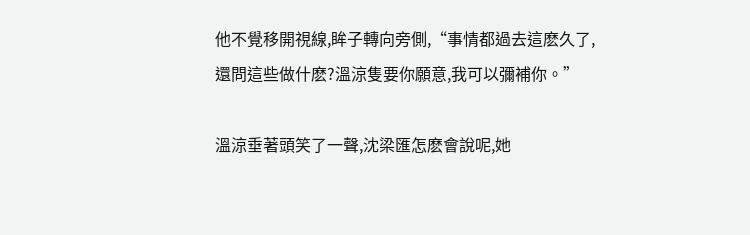他不覺移開視線,眸子轉向旁側,“事情都過去這麽久了,還問這些做什麽?溫涼隻要你願意,我可以彌補你。”

溫涼垂著頭笑了一聲,沈梁匯怎麽會說呢,她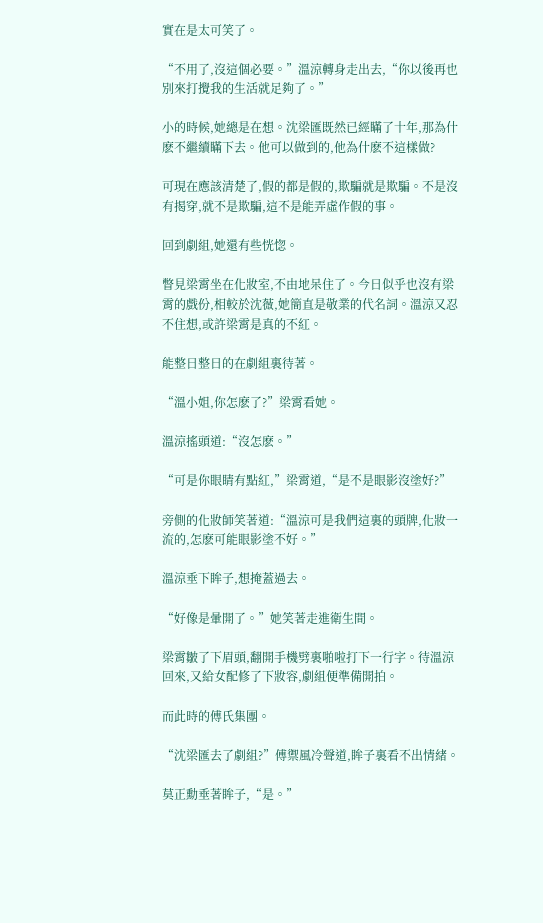實在是太可笑了。

“不用了,沒這個必要。”溫涼轉身走出去,“你以後再也別來打攪我的生活就足夠了。”

小的時候,她總是在想。沈梁匯既然已經瞞了十年,那為什麽不繼續瞞下去。他可以做到的,他為什麽不這樣做?

可現在應該清楚了,假的都是假的,欺騙就是欺騙。不是沒有揭穿,就不是欺騙,這不是能弄虛作假的事。

回到劇組,她還有些恍惚。

瞥見梁霄坐在化妝室,不由地呆住了。今日似乎也沒有梁霄的戲份,相較於沈薇,她簡直是敬業的代名詞。溫涼又忍不住想,或許梁霄是真的不紅。

能整日整日的在劇組裏待著。

“溫小姐,你怎麽了?”梁霄看她。

溫涼搖頭道:“沒怎麽。”

“可是你眼睛有點紅,”梁霄道,“是不是眼影沒塗好?”

旁側的化妝師笑著道:“溫涼可是我們這裏的頭牌,化妝一流的,怎麽可能眼影塗不好。”

溫涼垂下眸子,想掩蓋過去。

“好像是暈開了。”她笑著走進衛生間。

梁霄皺了下眉頭,翻開手機劈裏啪啦打下一行字。待溫涼回來,又給女配修了下妝容,劇組便準備開拍。

而此時的傅氏集團。

“沈梁匯去了劇組?”傅禦風冷聲道,眸子裏看不出情緒。

莫正勳垂著眸子,“是。”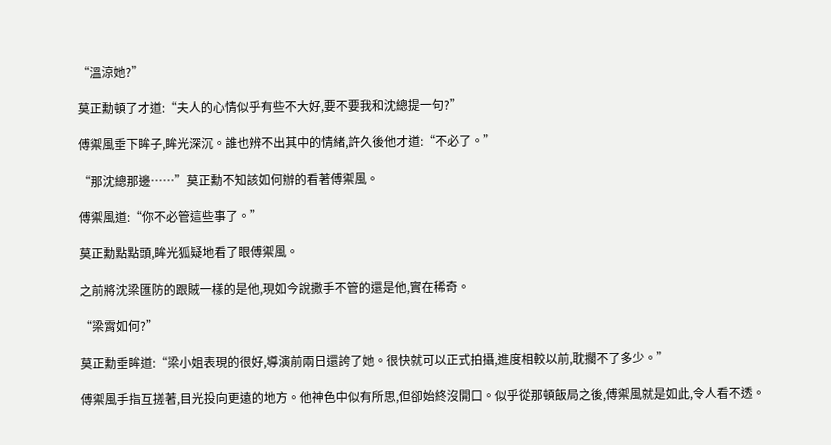“溫涼她?”

莫正勳頓了才道:“夫人的心情似乎有些不大好,要不要我和沈總提一句?”

傅禦風垂下眸子,眸光深沉。誰也辨不出其中的情緒,許久後他才道:“不必了。”

“那沈總那邊……”莫正勳不知該如何辦的看著傅禦風。

傅禦風道:“你不必管這些事了。”

莫正勳點點頭,眸光狐疑地看了眼傅禦風。

之前將沈梁匯防的跟賊一樣的是他,現如今說撒手不管的還是他,實在稀奇。

“梁霄如何?”

莫正勳垂眸道:“梁小姐表現的很好,導演前兩日還誇了她。很快就可以正式拍攝,進度相較以前,耽擱不了多少。”

傅禦風手指互搓著,目光投向更遠的地方。他神色中似有所思,但卻始終沒開口。似乎從那頓飯局之後,傅禦風就是如此,令人看不透。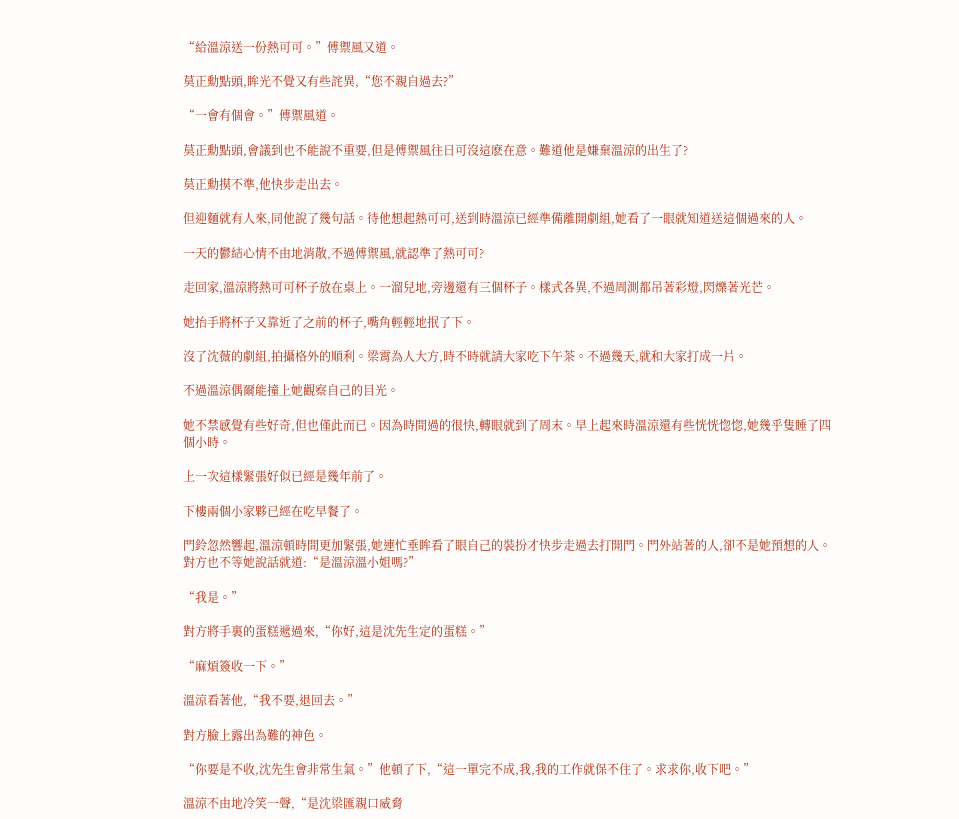“給溫涼送一份熱可可。”傅禦風又道。

莫正勳點頭,眸光不覺又有些詫異,“您不親自過去?”

“一會有個會。”傅禦風道。

莫正勳點頭,會議到也不能說不重要,但是傅禦風往日可沒這麽在意。難道他是嫌棄溫涼的出生了?

莫正勳摸不準,他快步走出去。

但迎麵就有人來,同他說了幾句話。待他想起熱可可,送到時溫涼已經準備離開劇組,她看了一眼就知道送這個過來的人。

一天的鬱結心情不由地消散,不過傅禦風,就認準了熱可可?

走回家,溫涼將熱可可杯子放在桌上。一溜兒地,旁邊還有三個杯子。樣式各異,不過周測都吊著彩燈,閃爍著光芒。

她抬手將杯子又靠近了之前的杯子,嘴角輕輕地抿了下。

沒了沈薇的劇組,拍攝格外的順利。梁霄為人大方,時不時就請大家吃下午茶。不過幾天,就和大家打成一片。

不過溫涼偶爾能撞上她觀察自己的目光。

她不禁感覺有些好奇,但也僅此而已。因為時間過的很快,轉眼就到了周末。早上起來時溫涼還有些恍恍惚惚,她幾乎隻睡了四個小時。

上一次這樣緊張好似已經是幾年前了。

下樓兩個小家夥已經在吃早餐了。

門鈴忽然響起,溫涼頓時間更加緊張,她連忙垂眸看了眼自己的裝扮才快步走過去打開門。門外站著的人,卻不是她預想的人。對方也不等她說話就道:“是溫涼溫小姐嗎?”

“我是。”

對方將手裏的蛋糕遞過來,“你好,這是沈先生定的蛋糕。”

“麻煩簽收一下。”

溫涼看著他,“我不要,退回去。”

對方臉上露出為難的神色。

“你要是不收,沈先生會非常生氣。”他頓了下,“這一單完不成,我,我的工作就保不住了。求求你,收下吧。”

溫涼不由地冷笑一聲,“是沈梁匯親口威脅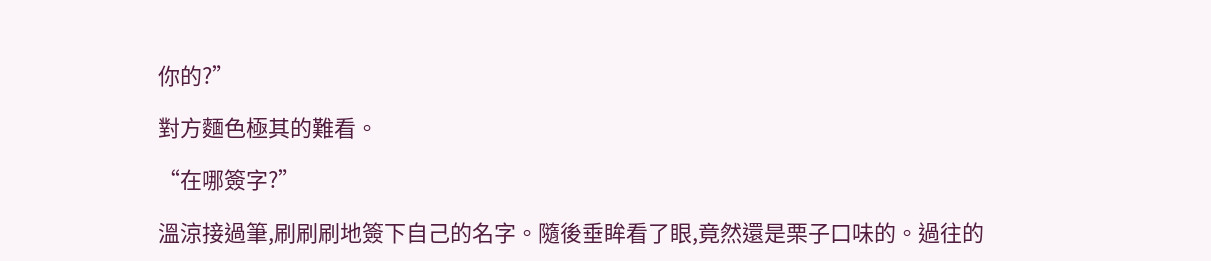你的?”

對方麵色極其的難看。

“在哪簽字?”

溫涼接過筆,刷刷刷地簽下自己的名字。隨後垂眸看了眼,竟然還是栗子口味的。過往的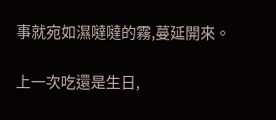事就宛如濕噠噠的霧,蔓延開來。

上一次吃還是生日,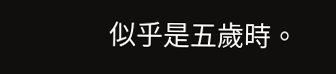似乎是五歲時。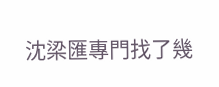沈梁匯專門找了幾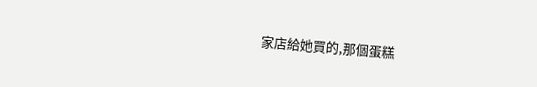家店給她買的,那個蛋糕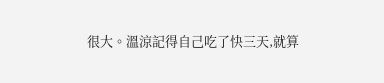很大。溫涼記得自己吃了快三天,就算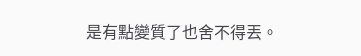是有點變質了也舍不得丟。